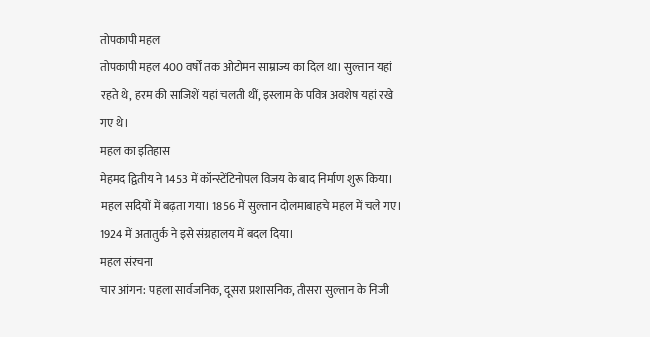तोपकापी महल
तोपकापी महल 400 वर्षों तक ओटोमन साम्राज्य का दिल था। सुल्तान यहां रहते थे, हरम की साजिशें यहां चलती थीं, इस्लाम के पवित्र अवशेष यहां रखे गए थे।
महल का इतिहास
मेहमद द्वितीय ने 1453 में कॉन्स्टेंटिनोपल विजय के बाद निर्माण शुरू किया। महल सदियों में बढ़ता गया। 1856 में सुल्तान दोलमाबाहचे महल में चले गए। 1924 में अतातुर्क ने इसे संग्रहालय में बदल दिया।
महल संरचना
चार आंगन: पहला सार्वजनिक, दूसरा प्रशासनिक, तीसरा सुल्तान के निजी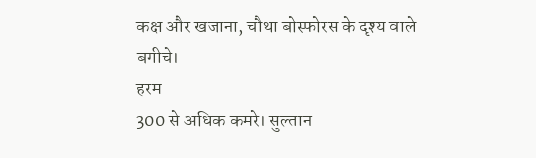कक्ष और खजाना, चौथा बोस्फोरस के दृश्य वाले बगीचे।
हरम
300 से अधिक कमरे। सुल्तान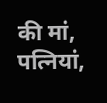की मां, पत्नियां,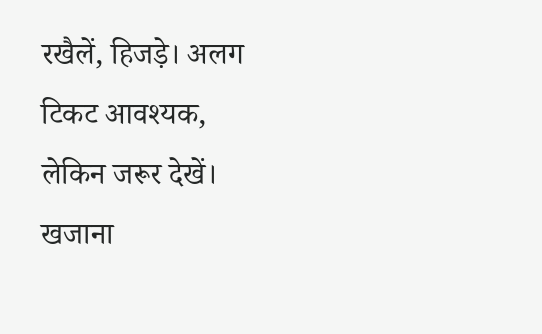रखैलें, हिजड़े। अलग टिकट आवश्यक, लेकिन जरूर देखें।
खजाना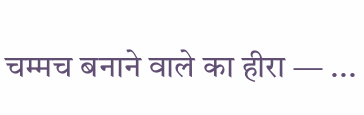चम्मच बनाने वाले का हीरा — ...